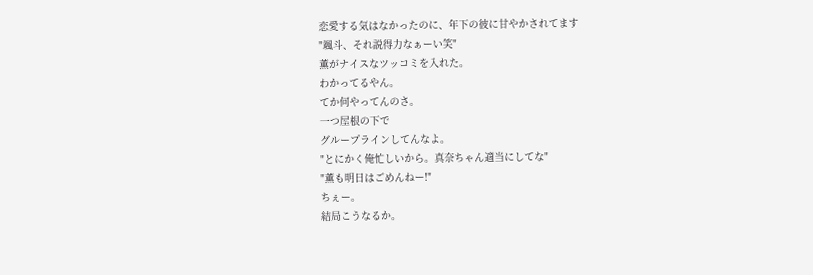恋愛する気はなかったのに、年下の彼に甘やかされてます
"颯斗、それ説得力なぁーい笑"
薫がナイスなツッコミを入れた。
わかってるやん。
てか何やってんのさ。
一つ屋根の下で
グループラインしてんなよ。
"とにかく俺忙しいから。真奈ちゃん適当にしてな"
"薫も明日はごめんねー!"
ちぇー。
結局こうなるか。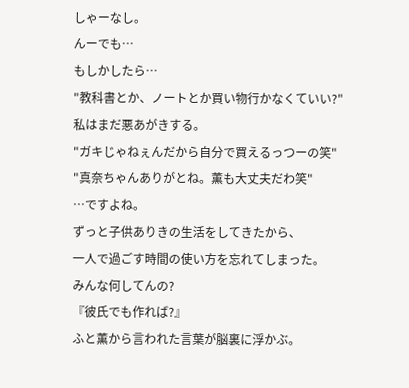しゃーなし。
んーでも…
もしかしたら…
"教科書とか、ノートとか買い物行かなくていい?"
私はまだ悪あがきする。
"ガキじゃねぇんだから自分で買えるっつーの笑"
"真奈ちゃんありがとね。薫も大丈夫だわ笑"
…ですよね。
ずっと子供ありきの生活をしてきたから、
一人で過ごす時間の使い方を忘れてしまった。
みんな何してんの?
『彼氏でも作れば?』
ふと薫から言われた言葉が脳裏に浮かぶ。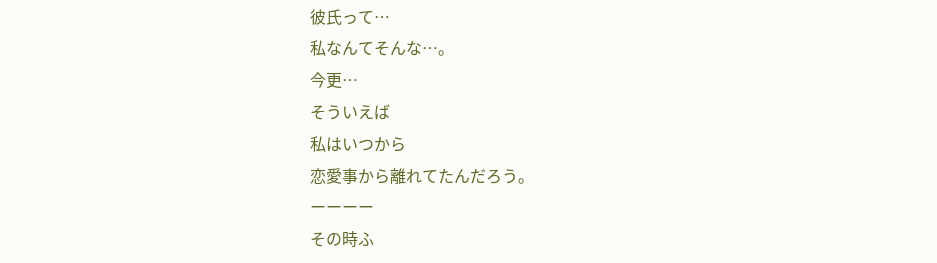彼氏って…
私なんてそんな…。
今更…
そういえば
私はいつから
恋愛事から離れてたんだろう。
ーーーー
その時ふ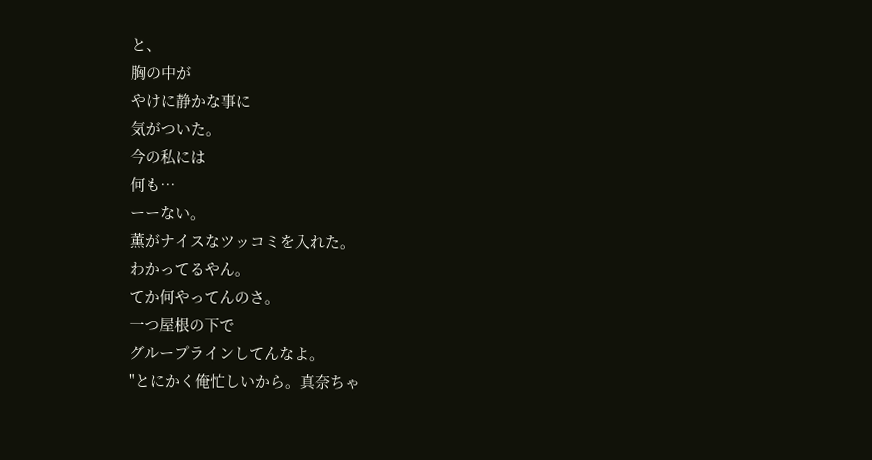と、
胸の中が
やけに静かな事に
気がついた。
今の私には
何も…
ーーない。
薫がナイスなツッコミを入れた。
わかってるやん。
てか何やってんのさ。
一つ屋根の下で
グループラインしてんなよ。
"とにかく俺忙しいから。真奈ちゃ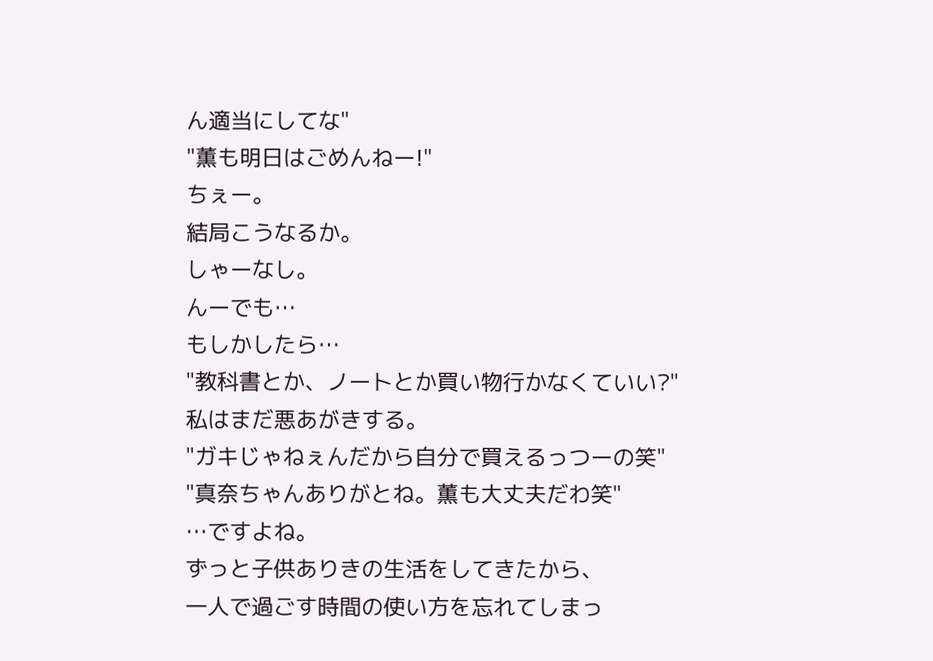ん適当にしてな"
"薫も明日はごめんねー!"
ちぇー。
結局こうなるか。
しゃーなし。
んーでも…
もしかしたら…
"教科書とか、ノートとか買い物行かなくていい?"
私はまだ悪あがきする。
"ガキじゃねぇんだから自分で買えるっつーの笑"
"真奈ちゃんありがとね。薫も大丈夫だわ笑"
…ですよね。
ずっと子供ありきの生活をしてきたから、
一人で過ごす時間の使い方を忘れてしまっ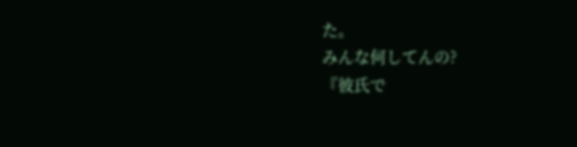た。
みんな何してんの?
『彼氏で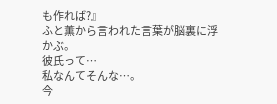も作れば?』
ふと薫から言われた言葉が脳裏に浮かぶ。
彼氏って…
私なんてそんな…。
今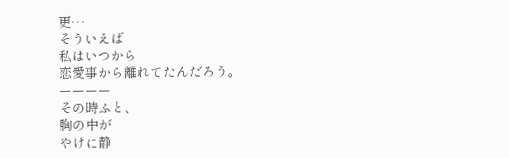更…
そういえば
私はいつから
恋愛事から離れてたんだろう。
ーーーー
その時ふと、
胸の中が
やけに静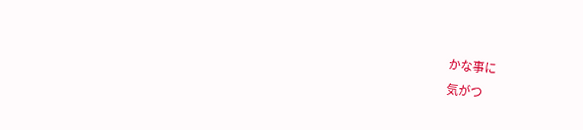かな事に
気がつ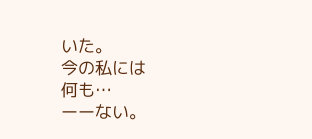いた。
今の私には
何も…
ーーない。